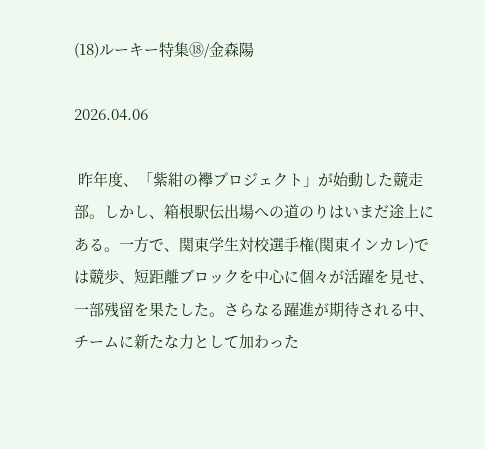(18)ルーキー特集⑱/⾦森陽

2026.04.06

 昨年度、「紫紺の襷プロジェクト」が始動した競走部。しかし、箱根駅伝出場への道のりはいまだ途上にある。一方で、関東学生対校選手権(関東インカレ)では競歩、短距離ブロックを中心に個々が活躍を見せ、一部残留を果たした。さらなる躍進が期待される中、チームに新たな力として加わった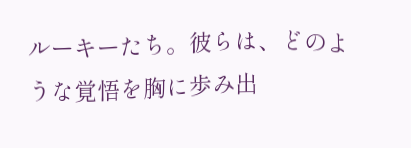ルーキーたち。彼らは、どのような覚悟を胸に歩み出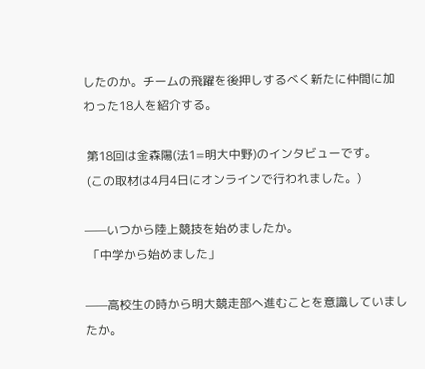したのか。チームの飛躍を後押しするべく新たに仲間に加わった18人を紹介する。

 第18回は金森陽(法1=明大中野)のインタビューです。
 (この取材は4月4日にオンラインで行われました。)

——いつから陸上競技を始めましたか。
 「中学から始めました」

——高校生の時から明大競走部へ進むことを意識していましたか。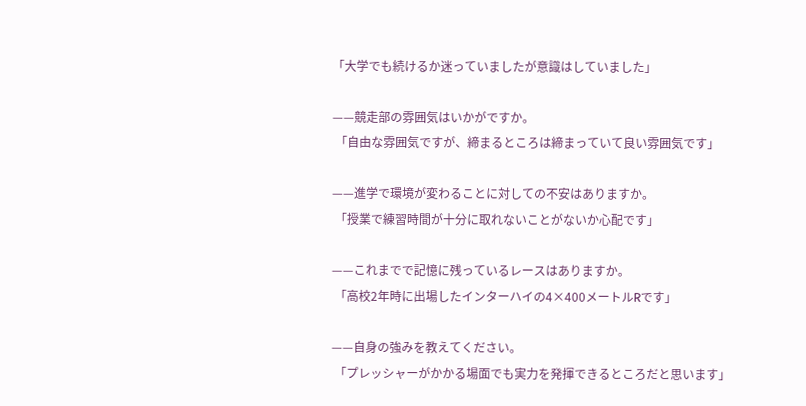「大学でも続けるか迷っていましたが意識はしていました」

——競走部の雰囲気はいかがですか。
 「自由な雰囲気ですが、締まるところは締まっていて良い雰囲気です」

——進学で環境が変わることに対しての不安はありますか。
 「授業で練習時間が十分に取れないことがないか心配です」

——これまでで記憶に残っているレースはありますか。
 「高校2年時に出場したインターハイの4×400メートルRです」

——自身の強みを教えてください。
 「プレッシャーがかかる場面でも実力を発揮できるところだと思います」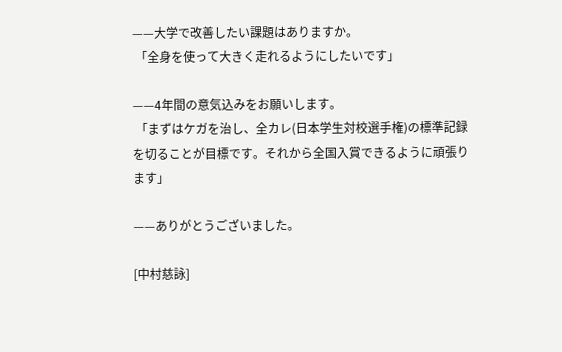——大学で改善したい課題はありますか。
 「全身を使って大きく走れるようにしたいです」

——4年間の意気込みをお願いします。
 「まずはケガを治し、全カレ(日本学生対校選手権)の標準記録を切ることが目標です。それから全国入賞できるように頑張ります」

——ありがとうございました。

[中村慈詠]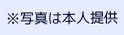※写真は本人提供